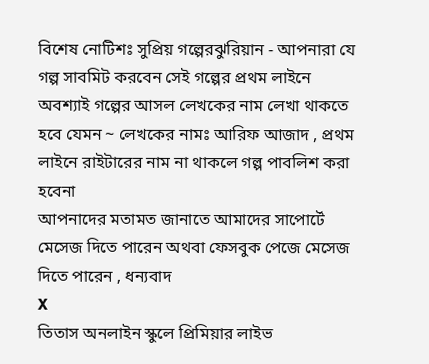বিশেষ নোটিশঃ সুপ্রিয় গল্পেরঝুরিয়ান - আপনারা যে গল্প সাবমিট করবেন সেই গল্পের প্রথম লাইনে অবশ্যাই গল্পের আসল লেখকের নাম লেখা থাকতে হবে যেমন ~ লেখকের নামঃ আরিফ আজাদ , প্রথম লাইনে রাইটারের নাম না থাকলে গল্প পাবলিশ করা হবেনা
আপনাদের মতামত জানাতে আমাদের সাপোর্টে মেসেজ দিতে পারেন অথবা ফেসবুক পেজে মেসেজ দিতে পারেন , ধন্যবাদ
X
তিতাস অনলাইন স্কুলে প্রিমিয়ার লাইভ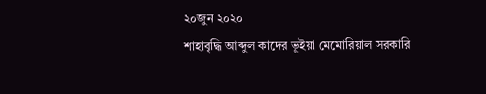২০জুন ২০২০
শাহাবৃদ্ধি আব্দুল কাদের ভূইয়া মেমোরিয়াল সরকারি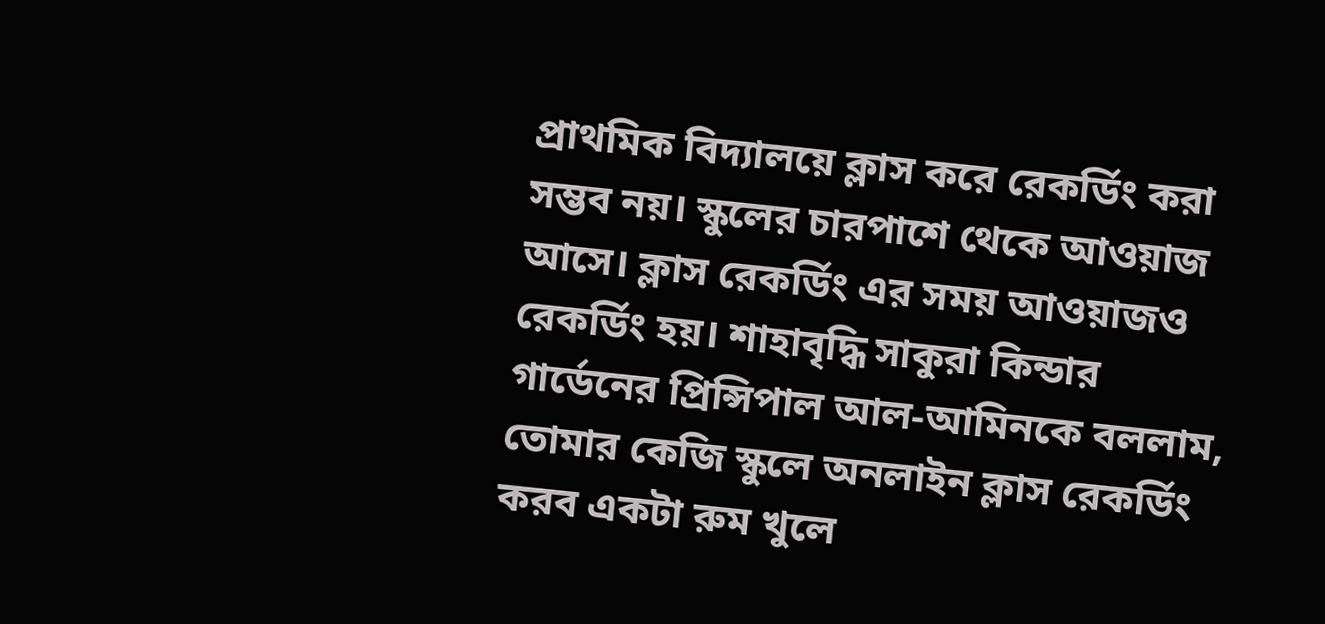প্রাথমিক বিদ্যালয়ে ক্লাস করে রেকর্ডিং করা সম্ভব নয়। স্কুলের চারপাশে থেকে আওয়াজ আসে। ক্লাস রেকর্ডিং এর সময় আওয়াজও রেকর্ডিং হয়। শাহাবৃদ্ধি সাকুরা কিন্ডার গার্ডেনের প্রিন্সিপাল আল-আমিনকে বললাম, তোমার কেজি স্কুলে অনলাইন ক্লাস রেকর্ডিং করব একটা রুম খুলে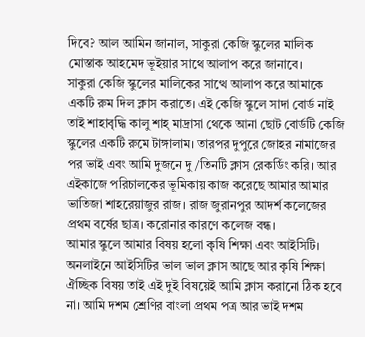দিবে? আল আমিন জানাল, সাকুরা কেজি স্কুলের মালিক মোস্তাক আহমেদ ভূইয়ার সাথে আলাপ করে জানাবে।
সাকুরা কেজি স্কুলের মালিকের সাত্থে আলাপ করে আমাকে একটি রুম দিল ক্লাস করাতে। এই কেজি স্কুলে সাদা বোর্ড নাই তাই শাহাবৃদ্ধি কালু শাহ্ মাদ্রাসা থেকে আনা ছোট বোর্ডটি কেজি স্কুলের একটি রুমে টাঙ্গালাম। তারপর দুপুরে জোহর নামাজের পর ভাই এবং আমি দুজনে দু/তিনটি ক্লাস রেকর্ডিং করি। আর এইকাজে পরিচালকের ভূমিকায় কাজ করেছে আমার আমার ভাতিজা শাহরেয়াজুর রাজ। রাজ জুরানপুর আদর্শ কলেজের প্রথম বর্ষের ছাত্র। করোনার কারণে কলেজ বন্ধ।
আমার স্কুলে আমার বিষয় হলো কৃষি শিক্ষা এবং আইসিটি। অনলাইনে আইসিটির ভাল ভাল ক্লাস আছে আর কৃষি শিক্ষা ঐচ্ছিক বিষয় তাই এই দুই বিষয়েই আমি ক্লাস করানো ঠিক হবে না। আমি দশম শ্রেণির বাংলা প্রথম পত্র আর ভাই দশম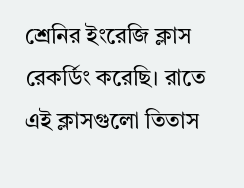শ্রেনির ইংরেজি ক্লাস রেকর্ডিং করেছি। রাতে এই ক্লাসগুলো তিতাস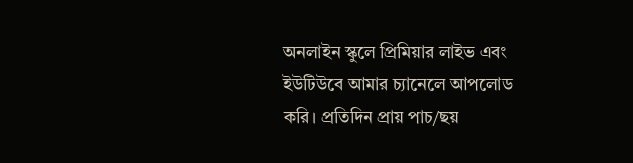অনলাইন স্কুলে প্রিমিয়ার লাইভ এবং ইউটিউবে আমার চ্যানেলে আপলোড করি। প্রতিদিন প্রায় পাচ/ছয়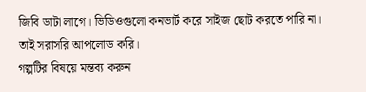জিবি ডাটা লাগে। ভিডিওগুলো কনভার্ট করে সাইজ ছোট করতে পারি না। তাই সরাসরি আপলোড করি।
গল্পটির বিষয়ে মন্তব্য করুন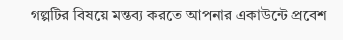গল্পটির বিষয়ে মন্তব্য করতে আপনার একাউন্টে প্রবেশ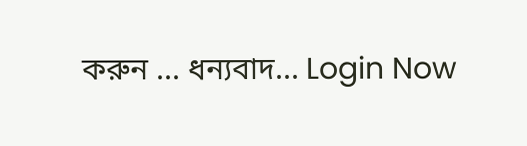করুন ... ধন্যবাদ... Login Now